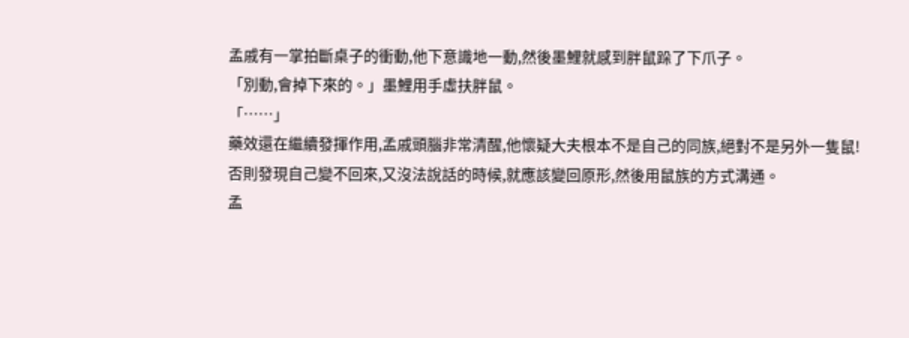孟戚有一掌拍斷桌子的衝動,他下意識地一動,然後墨鯉就感到胖鼠跺了下爪子。
「別動,會掉下來的。」墨鯉用手虛扶胖鼠。
「……」
藥效還在繼續發揮作用,孟戚頭腦非常清醒,他懷疑大夫根本不是自己的同族,絕對不是另外一隻鼠!
否則發現自己變不回來,又沒法說話的時候,就應該變回原形,然後用鼠族的方式溝通。
孟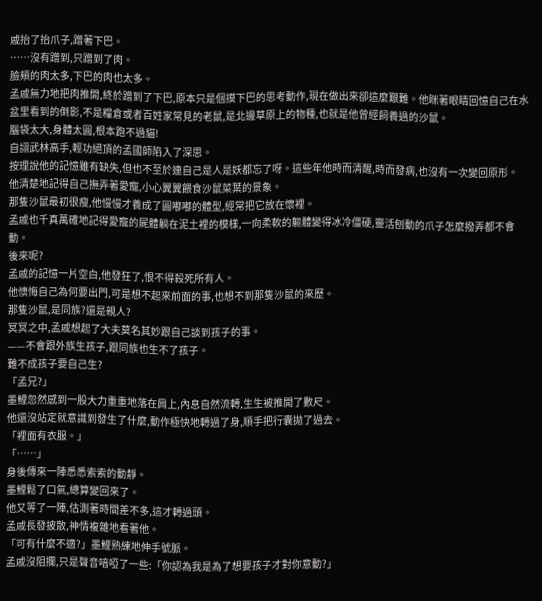戚抬了抬爪子,蹭著下巴。
……沒有蹭到,只蹭到了肉。
臉頰的肉太多,下巴的肉也太多。
孟戚無力地把肉推開,終於蹭到了下巴,原本只是個摸下巴的思考動作,現在做出來卻這麼艱難。他眯著眼睛回憶自己在水盆里看到的倒影,不是糧倉或者百姓家常見的老鼠,是北邊草原上的物種,也就是他曾經飼養過的沙鼠。
腦袋太大,身體太圓,根本跑不過貓!
自詡武林高手,輕功絕頂的孟國師陷入了深思。
按理說他的記憶雖有缺失,但也不至於連自己是人是妖都忘了呀。這些年他時而清醒,時而發病,也沒有一次變回原形。
他清楚地記得自己撫弄著愛寵,小心翼翼餵食沙鼠菜葉的景象。
那隻沙鼠最初很瘦,他慢慢才養成了圓嘟嘟的體型,經常把它放在懷裡。
孟戚也千真萬確地記得愛寵的屍體躺在泥土裡的模樣,一向柔軟的軀體變得冰冷僵硬,靈活刨動的爪子怎麼撥弄都不會動。
後來呢?
孟戚的記憶一片空白,他發狂了,恨不得殺死所有人。
他懊悔自己為何要出門,可是想不起來前面的事,也想不到那隻沙鼠的來歷。
那隻沙鼠,是同族?還是親人?
冥冥之中,孟戚想起了大夫莫名其妙跟自己談到孩子的事。
——不會跟外族生孩子,跟同族也生不了孩子。
難不成孩子要自己生?
「孟兄?」
墨鯉忽然感到一股大力重重地落在肩上,內息自然流轉,生生被推開了數尺。
他還沒站定就意識到發生了什麼,動作極快地轉過了身,順手把行囊拋了過去。
「裡面有衣服。」
「……」
身後傳來一陣悉悉索索的動靜。
墨鯉鬆了口氣,總算變回來了。
他又等了一陣,估測著時間差不多,這才轉過頭。
孟戚長發披散,神情複雜地看著他。
「可有什麼不適?」墨鯉熟練地伸手號脈。
孟戚沒阻攔,只是聲音喑啞了一些:「你認為我是為了想要孩子才對你意動?」